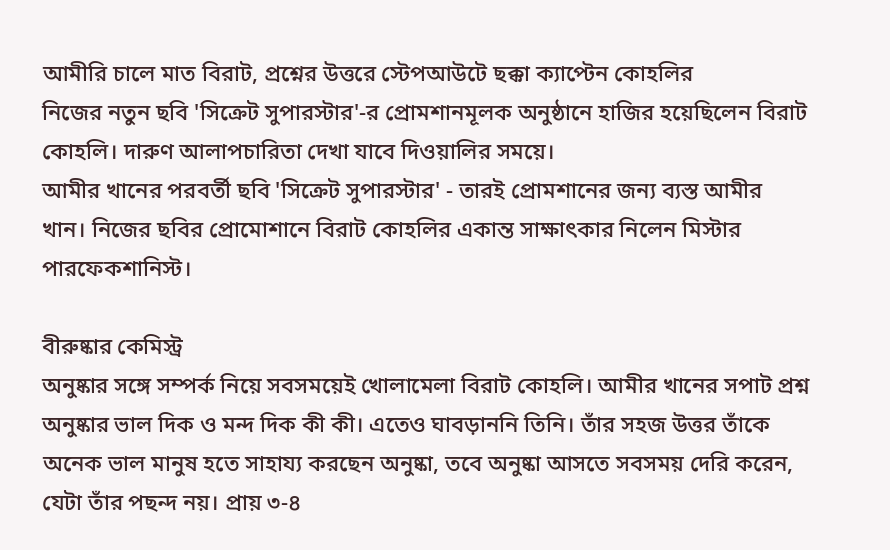আমীরি চালে মাত বিরাট, প্রশ্নের উত্তরে স্টেপআউটে ছক্কা ক্যাপ্টেন কোহলির
নিজের নতুন ছবি 'সিক্রেট সুপারস্টার'-র প্রোমশানমূলক অনুষ্ঠানে হাজির হয়েছিলেন বিরাট কোহলি। দারুণ আলাপচারিতা দেখা যাবে দিওয়ালির সময়ে।
আমীর খানের পরবর্তী ছবি 'সিক্রেট সুপারস্টার' - তারই প্রোমশানের জন্য ব্যস্ত আমীর খান। নিজের ছবির প্রোমোশানে বিরাট কোহলির একান্ত সাক্ষাৎকার নিলেন মিস্টার পারফেকশানিস্ট।

বীরুষ্কার কেমিস্ট্র
অনুষ্কার সঙ্গে সম্পর্ক নিয়ে সবসময়েই খোলামেলা বিরাট কোহলি। আমীর খানের সপাট প্রশ্ন অনুষ্কার ভাল দিক ও মন্দ দিক কী কী। এতেও ঘাবড়াননি তিনি। তাঁর সহজ উত্তর তাঁকে অনেক ভাল মানুষ হতে সাহায্য করছেন অনুষ্কা, তবে অনুষ্কা আসতে সবসময় দেরি করেন, যেটা তাঁর পছন্দ নয়। প্রায় ৩-৪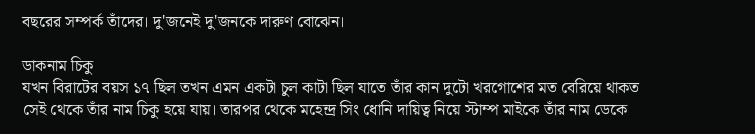বছরের সম্পর্ক তাঁদের। দু'জনেই দু'জনকে দারুণ বোঝেন।

ডাকনাম চিকু
যখন বিরাটের বয়স ১৭ ছিল তখন এমন একটা চুল কাটা ছিল যাতে তাঁর কান দুটো খরগোশের মত বেরিয়ে থাকত সেই থেকে তাঁর নাম চিকু হয়ে যায়। তারপর থেকে মহেন্দ্র সিং ধোনি দায়িত্ব নিয়ে স্টাম্প মাইকে তাঁর নাম ডেকে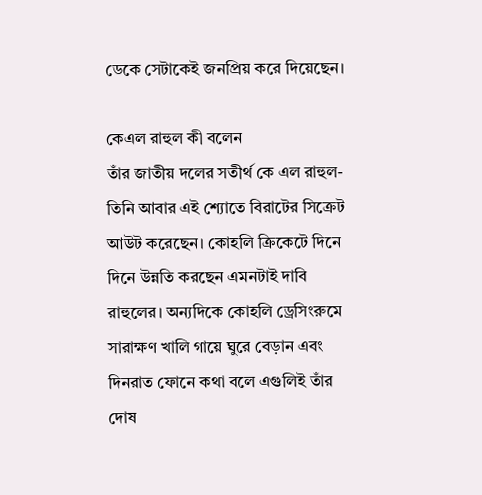ডেকে সেটাকেই জনপ্রিয় করে দিয়েছেন।

কেএল রাহুল কী বলেন
তাঁর জাতীয় দলের সতীর্থ কে এল রাহুল- তিনি আবার এই শ্যোতে বিরাটের সিক্রেট আউট করেছেন। কোহলি ক্রিকেটে দিনে দিনে উন্নতি করছেন এমনটাই দাবি রাহুলের। অন্যদিকে কোহলি ড্রেসিংরুমে সারাক্ষণ খালি গায়ে ঘুরে বেড়ান এবং দিনরাত ফোনে কথা বলে এগুলিই তাঁর দোষ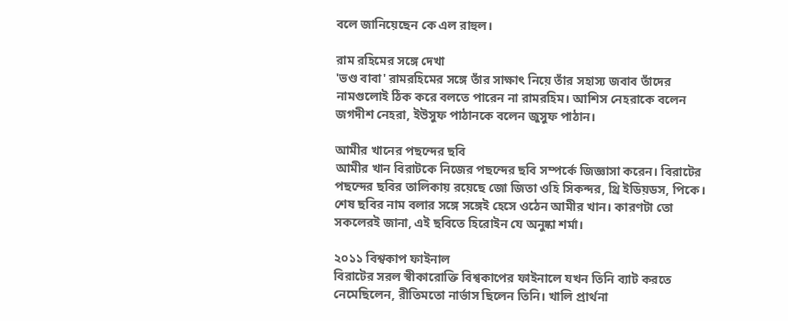বলে জানিয়েছেন কে এল রাহুল।

রাম রহিমের সঙ্গে দেখা
'ভণ্ড বাবা' রামরহিমের সঙ্গে তাঁর সাক্ষাৎ নিয়ে তাঁর সহাস্য জবাব তাঁদের নামগুলোই ঠিক করে বলতে পারেন না রামরহিম। আশিস নেহরাকে বলেন জগদীশ নেহরা, ইউসুফ পাঠানকে বলেন জুসুফ পাঠান।

আমীর খানের পছন্দের ছবি
আমীর খান বিরাটকে নিজের পছন্দের ছবি সম্পর্কে জিজ্ঞাসা করেন। বিরাটের পছন্দের ছবির তালিকায় রয়েছে জো জিতা ওহি সিকন্দর, থ্রি ইডিয়ডস, পিকে। শেষ ছবির নাম বলার সঙ্গে সঙ্গেই হেসে ওঠেন আমীর খান। কারণটা তো সকলেরই জানা, এই ছবিতে হিরোইন যে অনুষ্কা শর্মা।

২০১১ বিশ্বকাপ ফাইনাল
বিরাটের সরল স্বীকারোক্তি বিশ্বকাপের ফাইনালে যখন তিনি ব্যাট করতে নেমেছিলেন, রীতিমতো নার্ভাস ছিলেন তিনি। খালি প্রার্থনা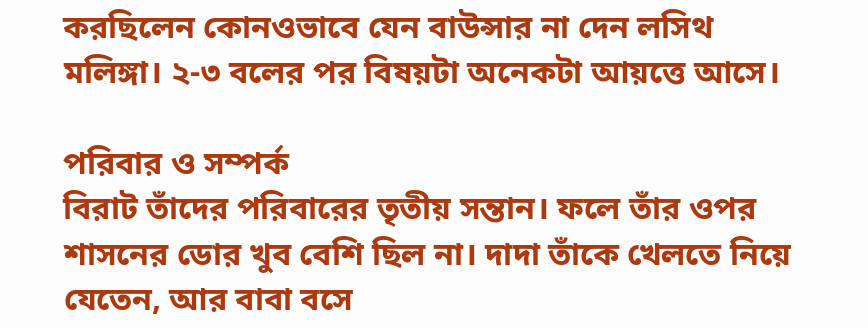করছিলেন কোনওভাবে যেন বাউন্সার না দেন লসিথ মলিঙ্গা। ২-৩ বলের পর বিষয়টা অনেকটা আয়ত্তে আসে।

পরিবার ও সম্পর্ক
বিরাট তাঁদের পরিবারের তৃতীয় সন্তান। ফলে তাঁর ওপর শাসনের ডোর খুব বেশি ছিল না। দাদা তাঁকে খেলতে নিয়ে যেতেন, আর বাবা বসে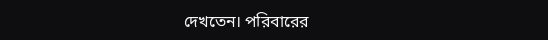দেখতেন। পরিবারের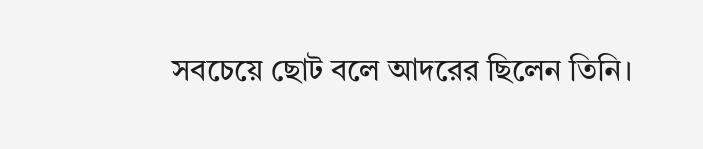সবচেয়ে ছোট বলে আদরের ছিলেন তিনি।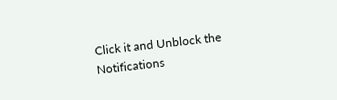Click it and Unblock the Notifications